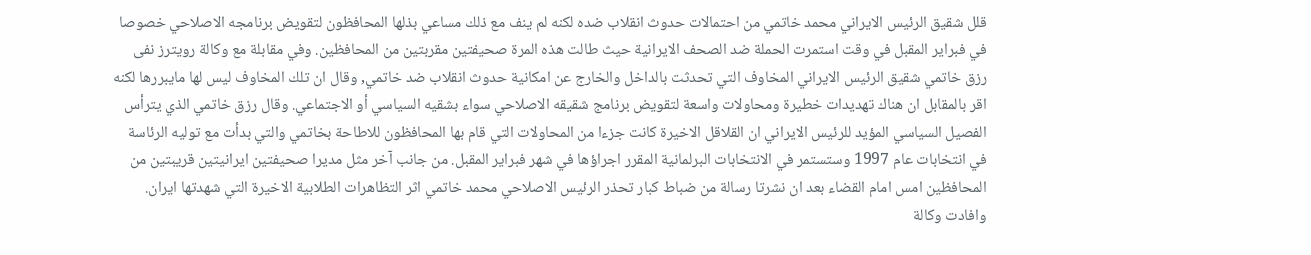قلل شقيق الرئيس الايراني محمد خاتمي من احتمالات حدوث انقلاب ضده لكنه لم ينف مع ذلك مساعي بذلها المحافظون لتقويض برنامجه الاصلاحي خصوصا في فبراير المقبل في وقت استمرت الحملة ضد الصحف الايرانية حيث طالت هذه المرة صحيفتين مقربتين من المحافظين. وفي مقابلة مع وكالة رويترز نفى رزق خاتمي شقيق الرئيس الايراني المخاوف التي تحدثت بالداخل والخارج عن امكانية حدوث انقلاب ضد خاتمي, وقال ان تلك المخاوف ليس لها مايبررها لكنه اقر بالمقابل ان هناك تهديدات خطيرة ومحاولات واسعة لتقويض برنامج شقيقه الاصلاحي سواء بشقيه السياسي أو الاجتماعي. وقال رزق خاتمي الذي يترأس الفصيل السياسي المؤيد للرئيس الايراني ان القلاقل الاخيرة كانت جزءا من المحاولات التي قام بها المحافظون للاطاحة بخاتمي والتي بدأت مع توليه الرئاسة في انتخابات عام 1997 وستستمر في الانتخابات البرلمانية المقرر اجراؤها في شهر فبراير المقبل. من جانب آخر مثل مديرا صحيفتين ايرانيتين قريبتين من المحافظين امس امام القضاء بعد ان نشرتا رسالة من ضباط كبار تحذر الرئيس الاصلاحي محمد خاتمي اثر التظاهرات الطلابية الاخيرة التي شهدتها ايران. وافادت وكالة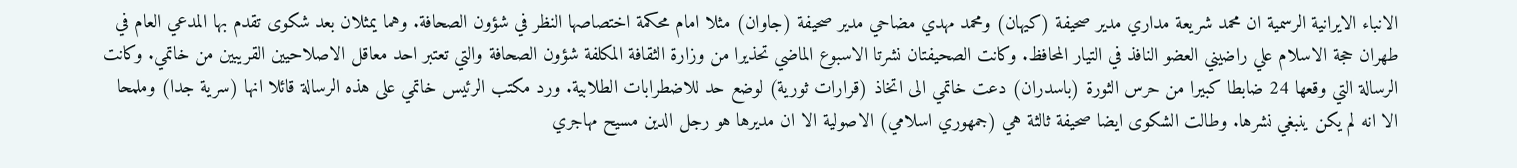الانباء الايرانية الرسمية ان محمد شريعة مداري مدير صحيفة (كيهان) ومحمد مهدي مضاحي مدير صحيفة (جاوان) مثلا امام محكمة اختصاصها النظر في شؤون الصحافة. وهما يمثلان بعد شكوى تقدم بها المدعي العام في طهران حجة الاسلام علي راضيني العضو النافذ في التيار المحافظ. وكانت الصحيفتان نشرتا الاسبوع الماضي تحذيرا من وزارة الثقافة المكلفة شؤون الصحافة والتي تعتبر احد معاقل الاصلاحيين القريبين من خاتمي. وكانت الرسالة التي وقعها 24 ضابطا كبيرا من حرس الثورة (باسدران) دعت خاتمي الى اتخاذ (قرارات ثورية) لوضع حد للاضطرابات الطلابية. ورد مكتب الرئيس خاتمي على هذه الرسالة قائلا انها (سرية جدا) وملمحا الا انه لم يكن ينبغي نشرها. وطالت الشكوى ايضا صحيفة ثالثة هي (جمهوري اسلامي) الاصولية الا ان مديرها هو رجل الدين مسيح مهاجري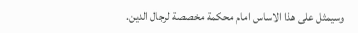وسيمثل على هذا الاساس امام محكمة مخصصة لرجال الدين.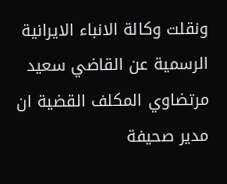ونقلت وكالة الانباء الايرانية الرسمية عن القاضي سعيد مرتضاوي المكلف القضية ان مدير صحيفة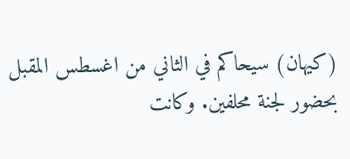(كيهان) سيحاكم في الثاني من اغسطس المقبل بحضور لجنة محلفين. وكانت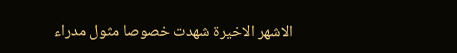الاشهر الاخيرة شهدت خصوصا مثول مدراء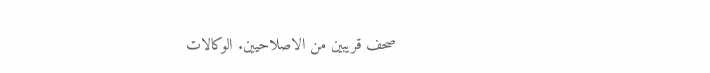صحف قريبين من الاصلاحيين. الوكالات